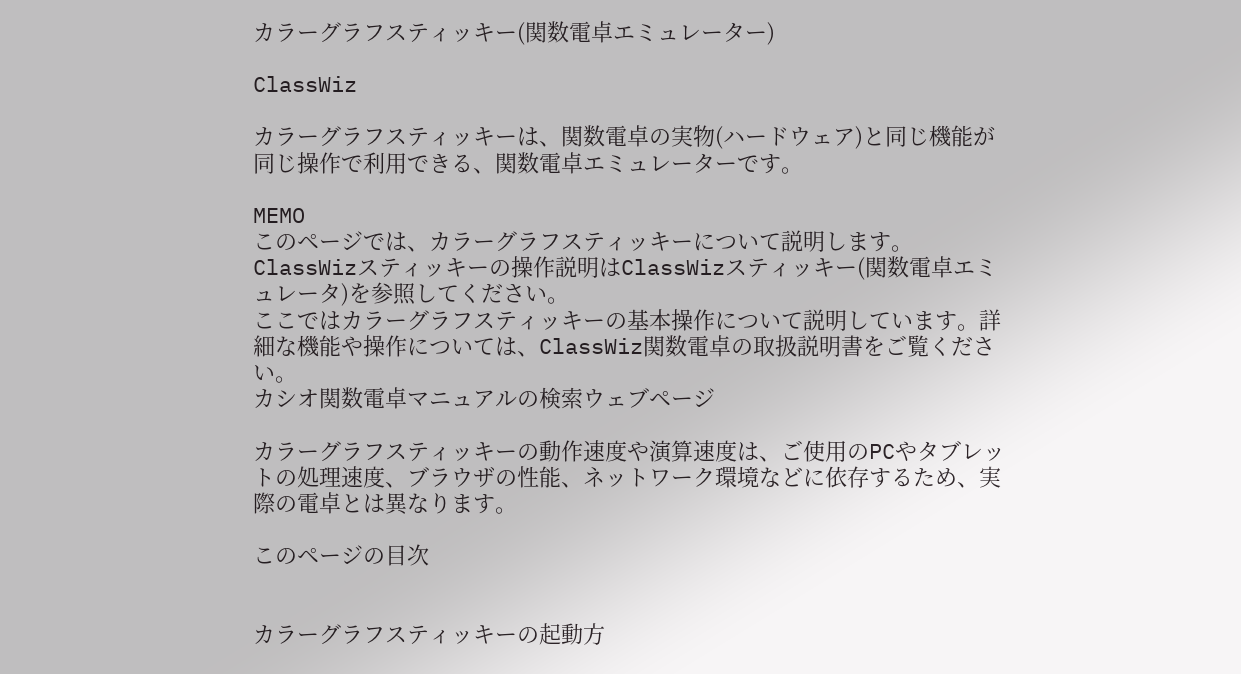カラーグラフスティッキー(関数電卓エミュレーター)

ClassWiz

カラーグラフスティッキーは、関数電卓の実物(ハードウェア)と同じ機能が同じ操作で利用できる、関数電卓エミュレーターです。

MEMO
このページでは、カラーグラフスティッキーについて説明します。ClassWizスティッキーの操作説明はClassWizスティッキー(関数電卓エミュレータ)を参照してください。
ここではカラーグラフスティッキーの基本操作について説明しています。詳細な機能や操作については、ClassWiz関数電卓の取扱説明書をご覧ください。
カシオ関数電卓マニュアルの検索ウェブページ

カラーグラフスティッキーの動作速度や演算速度は、ご使用のPCやタブレットの処理速度、ブラウザの性能、ネットワーク環境などに依存するため、実際の電卓とは異なります。

このページの目次


カラーグラフスティッキーの起動方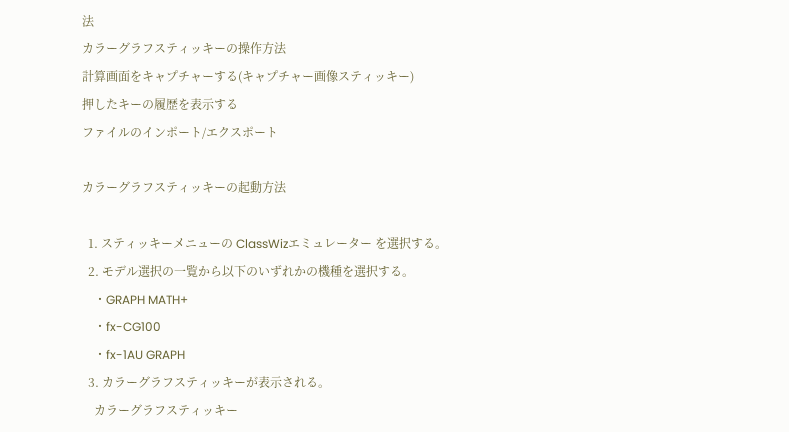法
カラーグラフスティッキーの操作方法
計算画面をキャプチャーする(キャプチャー画像スティッキー)
押したキーの履歴を表示する
ファイルのインポート/エクスポート

カラーグラフスティッキーの起動方法

  1. スティッキーメニューの ClassWizエミュレーター を選択する。
  2. モデル選択の一覧から以下のいずれかの機種を選択する。
    ・GRAPH MATH+
    ・fx-CG100
    ・fx-1AU GRAPH
  3. カラーグラフスティッキーが表示される。
    カラーグラフスティッキー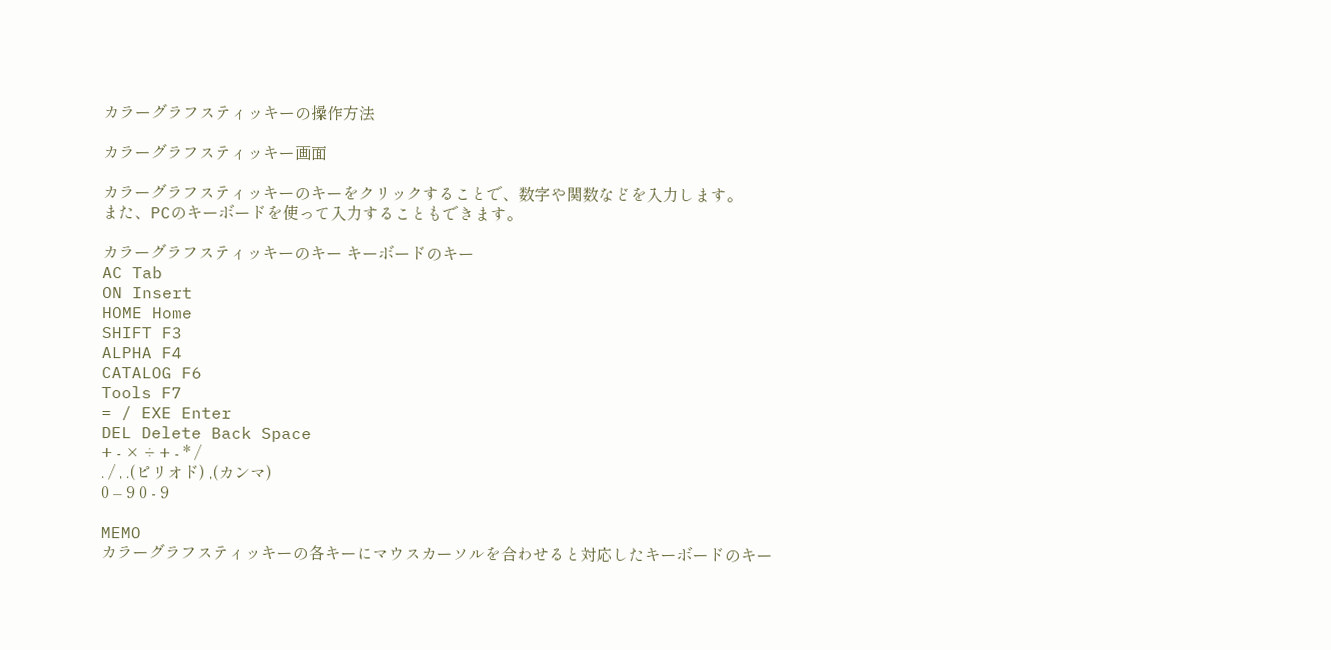カラーグラフスティッキーの操作方法

カラーグラフスティッキー画面

カラーグラフスティッキーのキーをクリックすることで、数字や関数などを入力します。
また、PCのキーボードを使って入力することもできます。

カラーグラフスティッキーのキー キーボードのキー
AC Tab
ON Insert
HOME Home
SHIFT F3
ALPHA F4
CATALOG F6
Tools F7
= / EXE Enter
DEL Delete Back Space
+ - × ÷ + - * /
. / , .(ピリオド) ,(カンマ)
0 – 9 0 - 9

MEMO
カラーグラフスティッキーの各キーにマウスカーソルを合わせると対応したキーボードのキー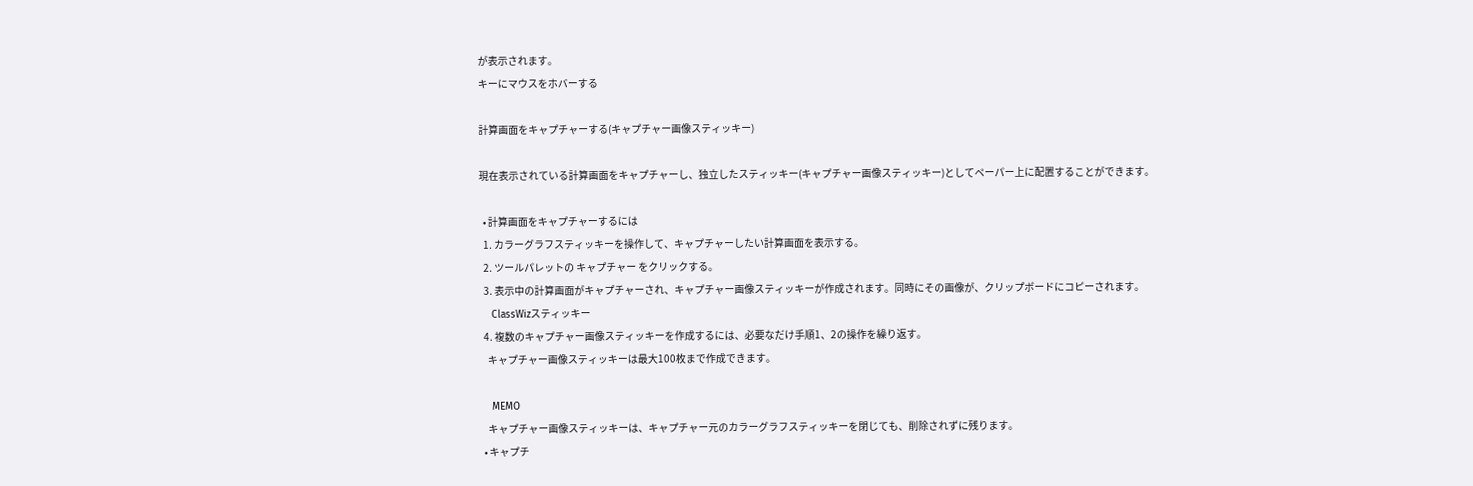が表示されます。
キーにマウスをホバーする

計算画面をキャプチャーする(キャプチャー画像スティッキー)

現在表示されている計算画面をキャプチャーし、独立したスティッキー(キャプチャー画像スティッキー)としてペーパー上に配置することができます。

  • 計算画面をキャプチャーするには
  1. カラーグラフスティッキーを操作して、キャプチャーしたい計算画面を表示する。
  2. ツールパレットの キャプチャー をクリックする。
  3. 表示中の計算画面がキャプチャーされ、キャプチャー画像スティッキーが作成されます。同時にその画像が、クリップボードにコピーされます。
    ClassWizスティッキー
  4. 複数のキャプチャー画像スティッキーを作成するには、必要なだけ手順1、2の操作を繰り返す。
    キャプチャー画像スティッキーは最大100枚まで作成できます。

    MEMO
    キャプチャー画像スティッキーは、キャプチャー元のカラーグラフスティッキーを閉じても、削除されずに残ります。
  • キャプチ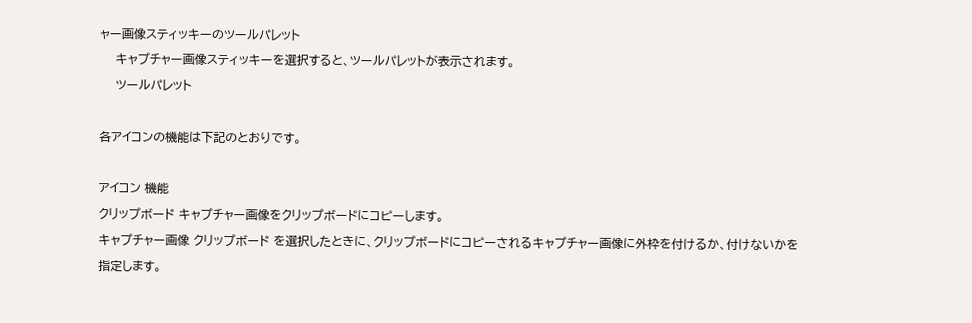ャー画像スティッキーのツールパレット
    キャプチャー画像スティッキーを選択すると、ツールパレットが表示されます。
    ツールパレット

各アイコンの機能は下記のとおりです。

アイコン 機能
クリップボード キャプチャー画像をクリップボードにコピーします。
キャプチャー画像 クリップボード を選択したときに、クリップボードにコピーされるキャプチャー画像に外枠を付けるか、付けないかを指定します。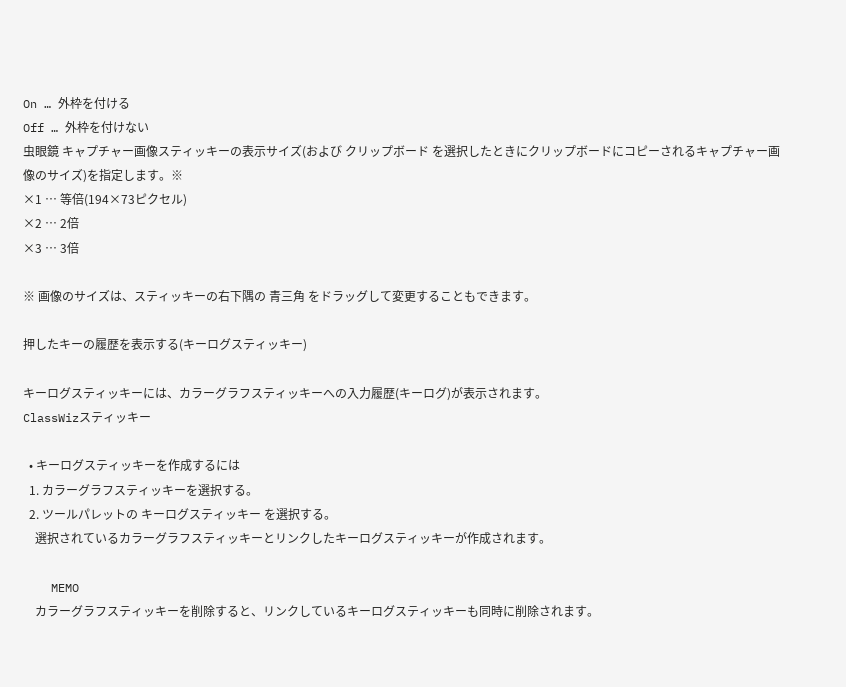On … 外枠を付ける
Off … 外枠を付けない
虫眼鏡 キャプチャー画像スティッキーの表示サイズ(および クリップボード を選択したときにクリップボードにコピーされるキャプチャー画像のサイズ)を指定します。※
×1 … 等倍(194×73ピクセル)
×2 … 2倍
×3 … 3倍

※ 画像のサイズは、スティッキーの右下隅の 青三角 をドラッグして変更することもできます。

押したキーの履歴を表示する(キーログスティッキー)

キーログスティッキーには、カラーグラフスティッキーへの入力履歴(キーログ)が表示されます。
ClassWizスティッキー

  • キーログスティッキーを作成するには
  1. カラーグラフスティッキーを選択する。
  2. ツールパレットの キーログスティッキー を選択する。
    選択されているカラーグラフスティッキーとリンクしたキーログスティッキーが作成されます。

    MEMO
    カラーグラフスティッキーを削除すると、リンクしているキーログスティッキーも同時に削除されます。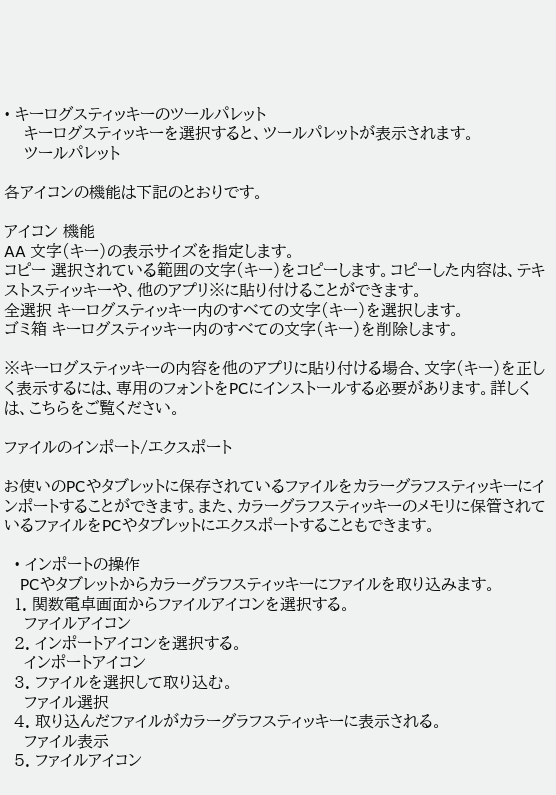• キーログスティッキーのツールパレット
    キーログスティッキーを選択すると、ツールパレットが表示されます。
    ツールパレット

各アイコンの機能は下記のとおりです。

アイコン 機能
AA 文字(キー)の表示サイズを指定します。
コピー 選択されている範囲の文字(キー)をコピーします。コピーした内容は、テキストスティッキーや、他のアプリ※に貼り付けることができます。
全選択 キーログスティッキー内のすべての文字(キー)を選択します。
ゴミ箱 キーログスティッキー内のすべての文字(キー)を削除します。

※キーログスティッキーの内容を他のアプリに貼り付ける場合、文字(キー)を正しく表示するには、専用のフォントをPCにインストールする必要があります。詳しくは、こちらをご覧ください。

ファイルのインポート/エクスポート

お使いのPCやタブレットに保存されているファイルをカラーグラフスティッキーにインポートすることができます。また、カラーグラフスティッキーのメモリに保管されているファイルをPCやタブレットにエクスポートすることもできます。

  • インポートの操作
    PCやタブレットからカラーグラフスティッキーにファイルを取り込みます。
  1. 関数電卓画面からファイルアイコンを選択する。
    ファイルアイコン
  2. インポートアイコンを選択する。
    インポートアイコン
  3. ファイルを選択して取り込む。
    ファイル選択
  4. 取り込んだファイルがカラーグラフスティッキーに表示される。
    ファイル表示
  5. ファイルアイコン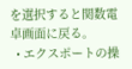を選択すると関数電卓画面に戻る。
  • エクスポートの操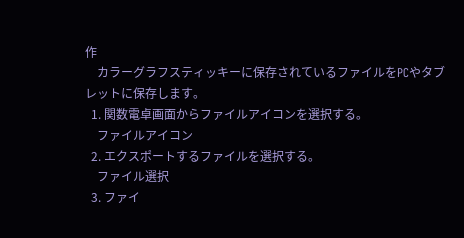作
    カラーグラフスティッキーに保存されているファイルをPCやタブレットに保存します。
  1. 関数電卓画面からファイルアイコンを選択する。
    ファイルアイコン
  2. エクスポートするファイルを選択する。
    ファイル選択
  3. ファイ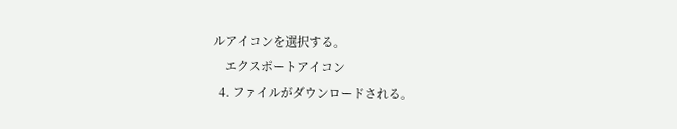ルアイコンを選択する。
    エクスポートアイコン
  4. ファイルがダウンロードされる。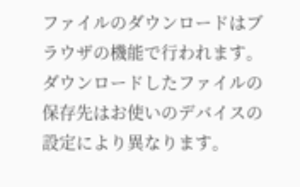ファイルのダウンロードはブラウザの機能で行われます。ダウンロードしたファイルの保存先はお使いのデバイスの設定により異なります。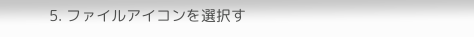5. ファイルアイコンを選択す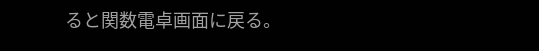ると関数電卓画面に戻る。